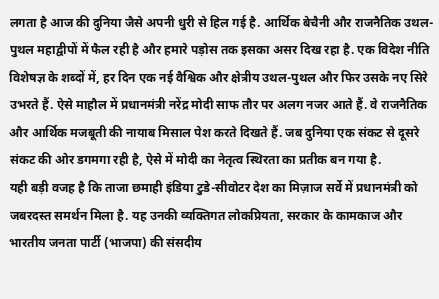लगता है आज की दुनिया जैसे अपनी धुरी से हिल गई है. आर्थिक बेचैनी और राजनैतिक उथल-पुथल महाद्वीपों में फैल रही है और हमारे पड़ोस तक इसका असर दिख रहा है. एक विदेश नीति विशेषज्ञ के शब्दों में, हर दिन एक नई वैश्विक और क्षेत्रीय उथल-पुथल और फिर उसके नए सिरे उभरते हैं. ऐसे माहौल में प्रधानमंत्री नरेंद्र मोदी साफ तौर पर अलग नजर आते हैं. वे राजनैतिक और आर्थिक मजबूती की नायाब मिसाल पेश करते दिखते हैं. जब दुनिया एक संकट से दूसरे संकट की ओर डगमगा रही है, ऐसे में मोदी का नेतृत्व स्थिरता का प्रतीक बन गया है.
यही बड़ी वजह है कि ताजा छमाही इंडिया टुडे-सीवोटर देश का मिज़ाज सर्वे में प्रधानमंत्री को जबरदस्त समर्थन मिला है. यह उनकी व्यक्तिगत लोकप्रियता, सरकार के कामकाज और भारतीय जनता पार्टी (भाजपा) की संसदीय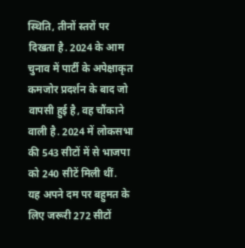स्थिति, तीनों स्तरों पर दिखता है. 2024 के आम चुनाव में पार्टी के अपेक्षाकृत कमजोर प्रदर्शन के बाद जो वापसी हुई है, वह चौंकाने वाली है. 2024 में लोकसभा की 543 सीटों में से भाजपा को 240 सीटें मिली थीं.
यह अपने दम पर बहुमत के लिए जरूरी 272 सीटों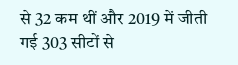से 32 कम थीं और 2019 में जीती गई 303 सीटों से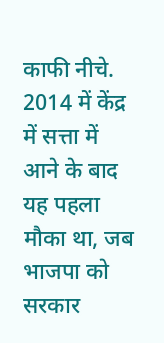काफी नीचे. 2014 में केंद्र में सत्ता में आने के बाद यह पहला मौका था, जब भाजपा को सरकार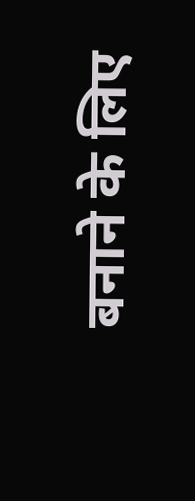बनाने के लिए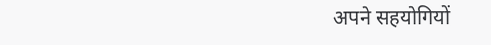अपने सहयोगियों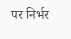पर निर्भर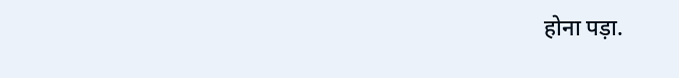होना पड़ा.